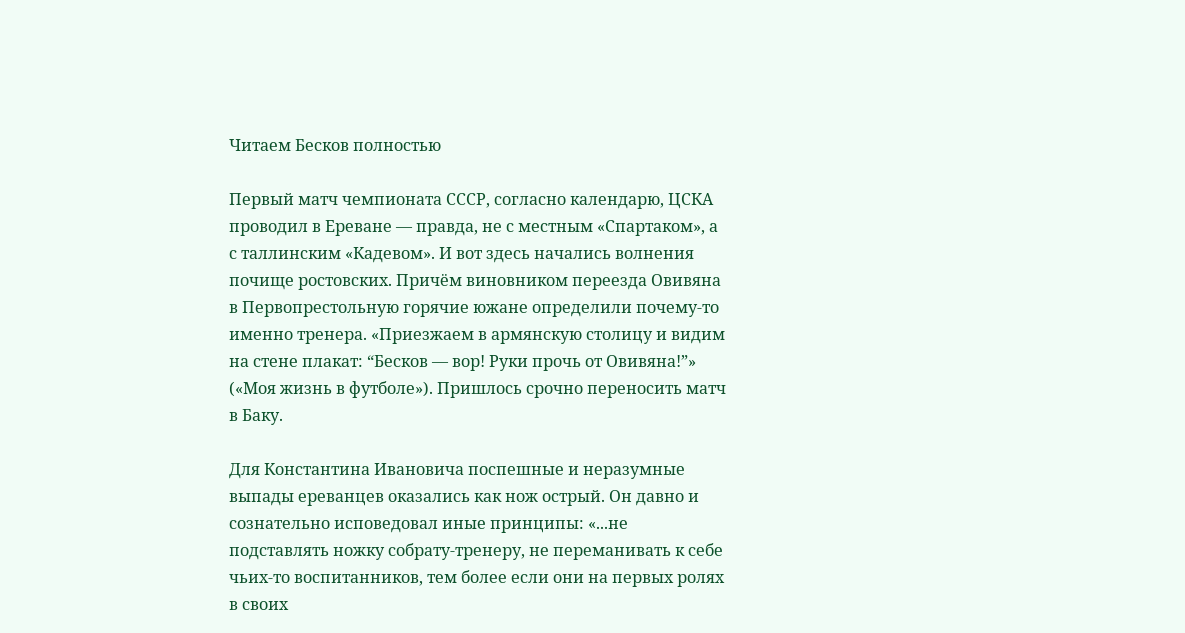Читаем Бесков полностью

Первый матч чемпионата СССР, согласно календарю, ЦСКА проводил в Ереване — правда, не с местным «Спартаком», а с таллинским «Кадевом». И вот здесь начались волнения почище ростовских. Причём виновником переезда Овивяна в Первопрестольную горячие южане определили почему-то именно тренера. «Приезжаем в армянскую столицу и видим на стене плакат: “Бесков — вор! Руки прочь от Овивяна!”» («Моя жизнь в футболе»). Пришлось срочно переносить матч в Баку.

Для Константина Ивановича поспешные и неразумные выпады ереванцев оказались как нож острый. Он давно и сознательно исповедовал иные принципы: «...не подставлять ножку собрату-тренеру, не переманивать к себе чьих-то воспитанников, тем более если они на первых ролях в своих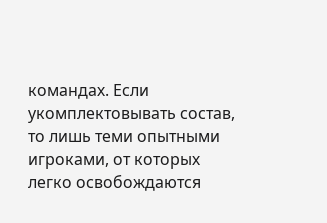командах. Если укомплектовывать состав, то лишь теми опытными игроками, от которых легко освобождаются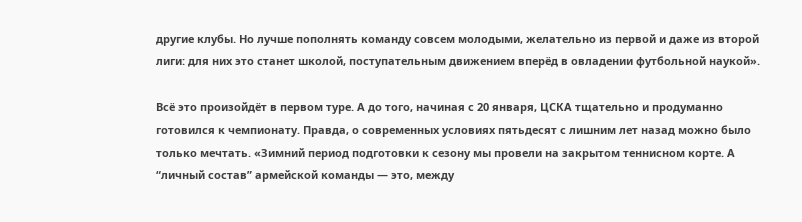другие клубы. Но лучше пополнять команду совсем молодыми, желательно из первой и даже из второй лиги: для них это станет школой, поступательным движением вперёд в овладении футбольной наукой».

Всё это произойдёт в первом туре. А до того, начиная с 20 января, ЦСКА тщательно и продуманно готовился к чемпионату. Правда, о современных условиях пятьдесят с лишним лет назад можно было только мечтать. «Зимний период подготовки к сезону мы провели на закрытом теннисном корте. А “личный состав” армейской команды — это, между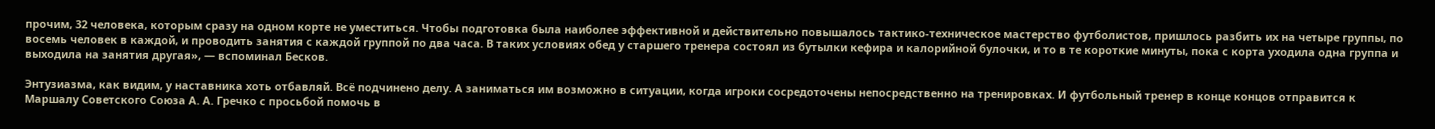прочим, 32 человека, которым сразу на одном корте не уместиться. Чтобы подготовка была наиболее эффективной и действительно повышалось тактико-техническое мастерство футболистов, пришлось разбить их на четыре группы, по восемь человек в каждой, и проводить занятия с каждой группой по два часа. В таких условиях обед у старшего тренера состоял из бутылки кефира и калорийной булочки, и то в те короткие минуты, пока с корта уходила одна группа и выходила на занятия другая», — вспоминал Бесков.

Энтузиазма, как видим, у наставника хоть отбавляй. Всё подчинено делу. А заниматься им возможно в ситуации, когда игроки сосредоточены непосредственно на тренировках. И футбольный тренер в конце концов отправится к Маршалу Советского Союза А. А. Гречко с просьбой помочь в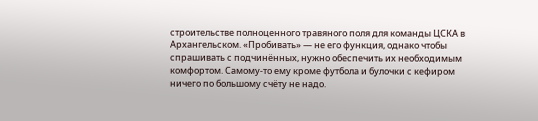строительстве полноценного травяного поля для команды ЦСКА в Архангельском. «Пробивать» — не его функция, однако чтобы спрашивать с подчинённых, нужно обеспечить их необходимым комфортом. Самому-то ему кроме футбола и булочки с кефиром ничего по большому счёту не надо.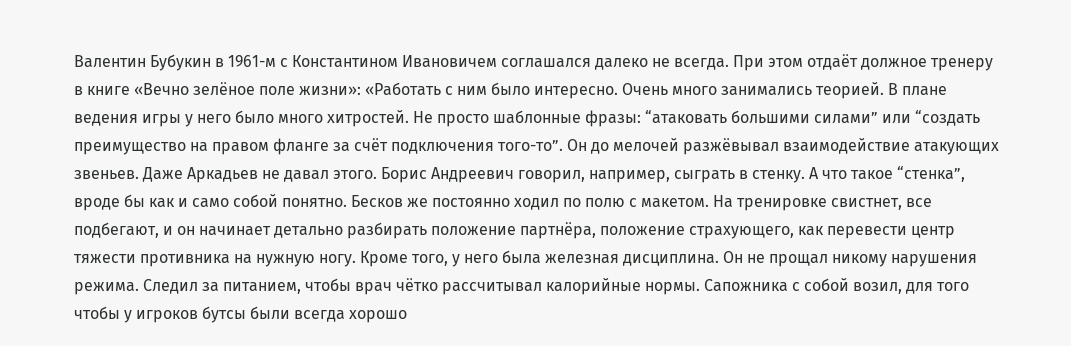Валентин Бубукин в 1961-м с Константином Ивановичем соглашался далеко не всегда. При этом отдаёт должное тренеру в книге «Вечно зелёное поле жизни»: «Работать с ним было интересно. Очень много занимались теорией. В плане ведения игры у него было много хитростей. Не просто шаблонные фразы: “атаковать большими силами” или “создать преимущество на правом фланге за счёт подключения того-то”. Он до мелочей разжёвывал взаимодействие атакующих звеньев. Даже Аркадьев не давал этого. Борис Андреевич говорил, например, сыграть в стенку. А что такое “стенка”, вроде бы как и само собой понятно. Бесков же постоянно ходил по полю с макетом. На тренировке свистнет, все подбегают, и он начинает детально разбирать положение партнёра, положение страхующего, как перевести центр тяжести противника на нужную ногу. Кроме того, у него была железная дисциплина. Он не прощал никому нарушения режима. Следил за питанием, чтобы врач чётко рассчитывал калорийные нормы. Сапожника с собой возил, для того чтобы у игроков бутсы были всегда хорошо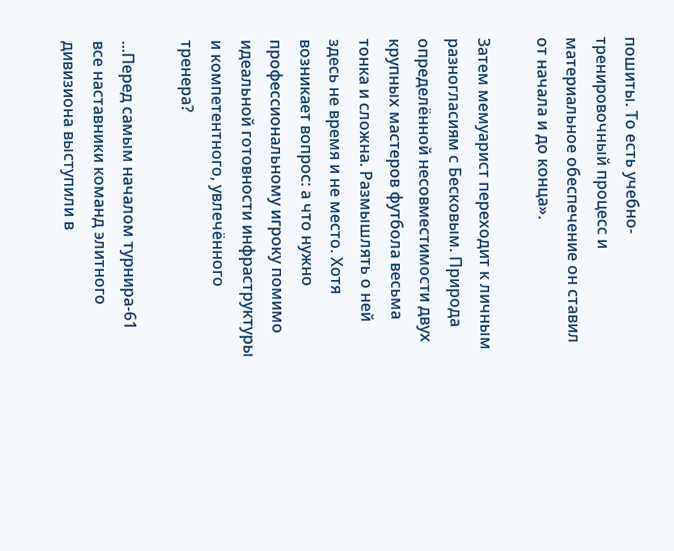пошиты. То есть учебно-тренировочный процесс и материальное обеспечение он ставил от начала и до конца».

Затем мемуарист переходит к личным разногласиям с Бесковым. Природа определённой несовместимости двух крупных мастеров футбола весьма тонка и сложна. Размышлять о ней здесь не время и не место. Хотя возникает вопрос: а что нужно профессиональному игроку помимо идеальной готовности инфраструктуры и компетентного, увлечённого тренера?

...Перед самым началом турнира-61 все наставники команд элитного дивизиона выступили в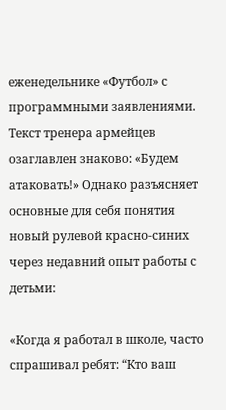еженедельнике «Футбол» с программными заявлениями. Текст тренера армейцев озаглавлен знаково: «Будем атаковать!» Однако разъясняет основные для себя понятия новый рулевой красно-синих через недавний опыт работы с детьми:

«Когда я работал в школе, часто спрашивал ребят: “Кто ваш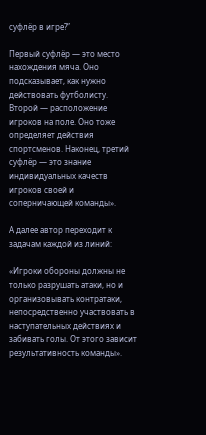суфлёр в игре?”

Первый суфлёр — это место нахождения мяча. Оно подсказывает, как нужно действовать футболисту. Второй — расположение игроков на поле. Оно тоже определяет действия спортсменов. Наконец, третий суфлёр — это знание индивидуальных качеств игроков своей и соперничающей команды».

А далее автор переходит к задачам каждой из линий:

«Игроки обороны должны не только разрушать атаки, но и организовывать контратаки, непосредственно участвовать в наступательных действиях и забивать голы. От этого зависит результативность команды».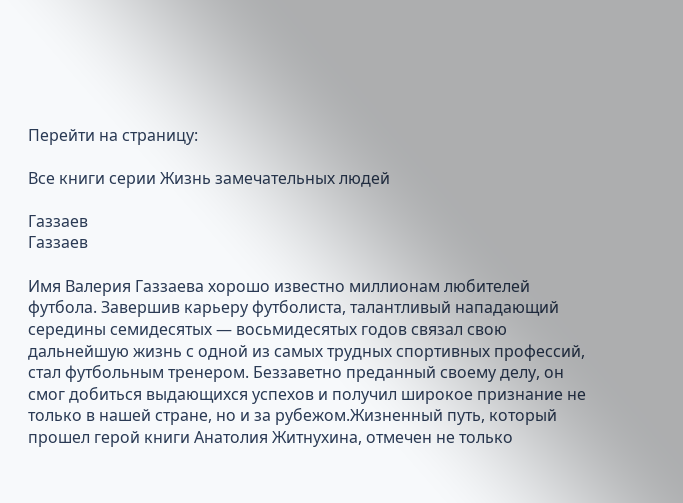Перейти на страницу:

Все книги серии Жизнь замечательных людей

Газзаев
Газзаев

Имя Валерия Газзаева хорошо известно миллионам любителей футбола. Завершив карьеру футболиста, талантливый нападающий середины семидесятых — восьмидесятых годов связал свою дальнейшую жизнь с одной из самых трудных спортивных профессий, стал футбольным тренером. Беззаветно преданный своему делу, он смог добиться выдающихся успехов и получил широкое признание не только в нашей стране, но и за рубежом.Жизненный путь, который прошел герой книги Анатолия Житнухина, отмечен не только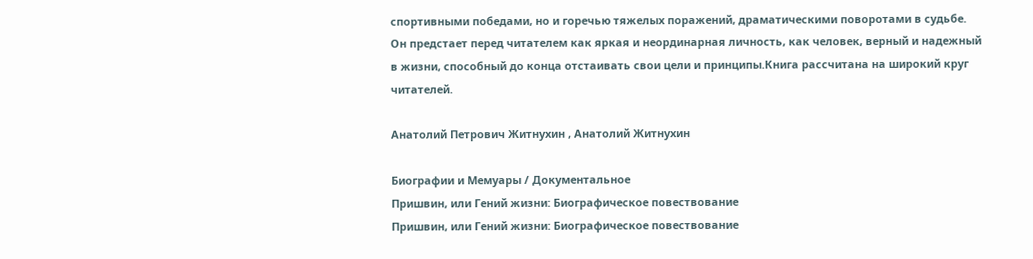спортивными победами, но и горечью тяжелых поражений, драматическими поворотами в судьбе. Он предстает перед читателем как яркая и неординарная личность, как человек, верный и надежный в жизни, способный до конца отстаивать свои цели и принципы.Книга рассчитана на широкий круг читателей.

Анатолий Петрович Житнухин , Анатолий Житнухин

Биографии и Мемуары / Документальное
Пришвин, или Гений жизни: Биографическое повествование
Пришвин, или Гений жизни: Биографическое повествование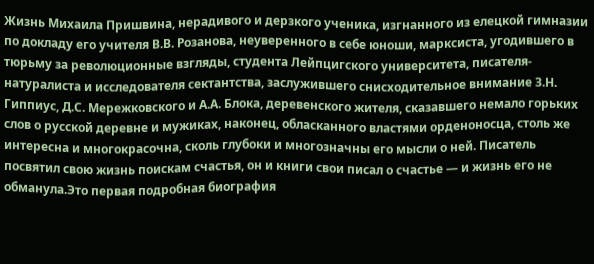Жизнь Михаила Пришвина, нерадивого и дерзкого ученика, изгнанного из елецкой гимназии по докладу его учителя В.В. Розанова, неуверенного в себе юноши, марксиста, угодившего в тюрьму за революционные взгляды, студента Лейпцигского университета, писателя-натуралиста и исследователя сектантства, заслужившего снисходительное внимание З.Н. Гиппиус, Д.С. Мережковского и А.А. Блока, деревенского жителя, сказавшего немало горьких слов о русской деревне и мужиках, наконец, обласканного властями орденоносца, столь же интересна и многокрасочна, сколь глубоки и многозначны его мысли о ней. Писатель посвятил свою жизнь поискам счастья, он и книги свои писал о счастье — и жизнь его не обманула.Это первая подробная биография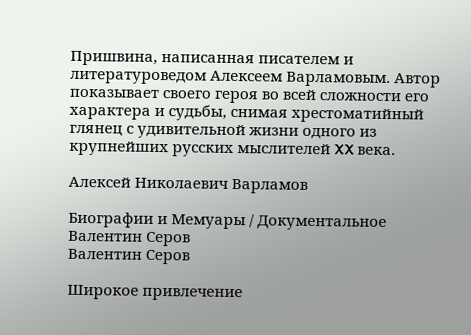Пришвина, написанная писателем и литературоведом Алексеем Варламовым. Автор показывает своего героя во всей сложности его характера и судьбы, снимая хрестоматийный глянец с удивительной жизни одного из крупнейших русских мыслителей XX века.

Алексей Николаевич Варламов

Биографии и Мемуары / Документальное
Валентин Серов
Валентин Серов

Широкое привлечение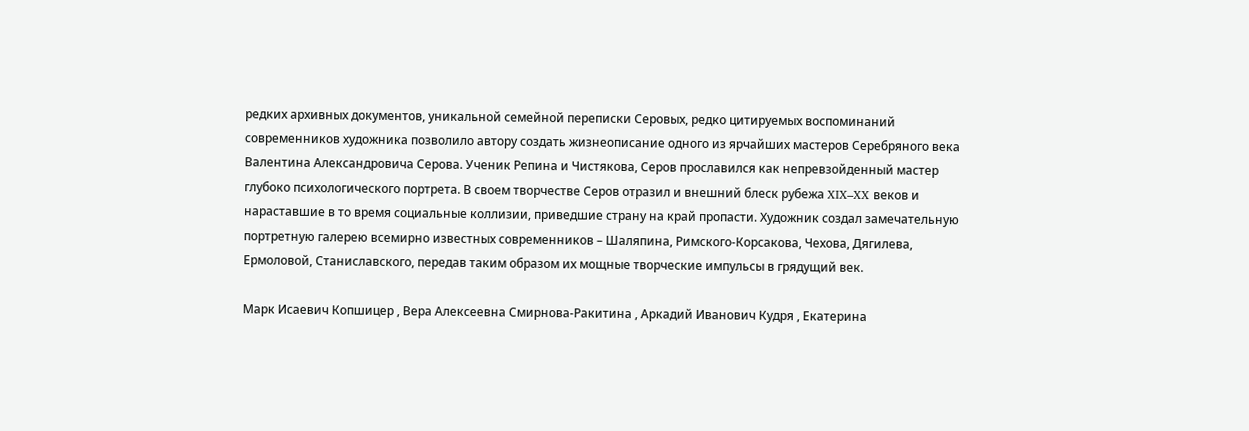редких архивных документов, уникальной семейной переписки Серовых, редко цитируемых воспоминаний современников художника позволило автору создать жизнеописание одного из ярчайших мастеров Серебряного века Валентина Александровича Серова. Ученик Репина и Чистякова, Серов прославился как непревзойденный мастер глубоко психологического портрета. В своем творчестве Серов отразил и внешний блеск рубежа XIX–XX веков и нараставшие в то время социальные коллизии, приведшие страну на край пропасти. Художник создал замечательную портретную галерею всемирно известных современников – Шаляпина, Римского-Корсакова, Чехова, Дягилева, Ермоловой, Станиславского, передав таким образом их мощные творческие импульсы в грядущий век.

Марк Исаевич Копшицер , Вера Алексеевна Смирнова-Ракитина , Аркадий Иванович Кудря , Екатерина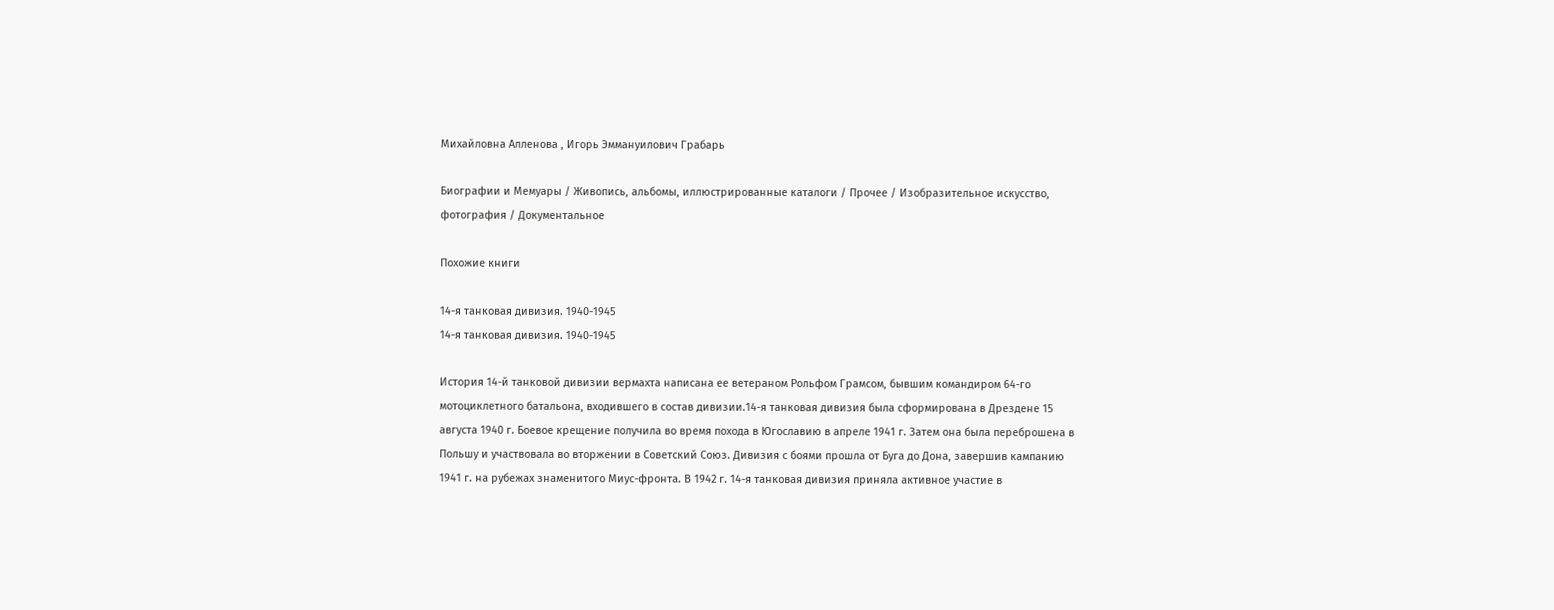Михайловна Алленова , Игорь Эммануилович Грабарь

Биографии и Мемуары / Живопись, альбомы, иллюстрированные каталоги / Прочее / Изобразительное искусство, фотография / Документальное

Похожие книги

14-я танковая дивизия. 1940-1945
14-я танковая дивизия. 1940-1945

История 14-й танковой дивизии вермахта написана ее ветераном Рольфом Грамсом, бывшим командиром 64-го мотоциклетного батальона, входившего в состав дивизии.14-я танковая дивизия была сформирована в Дрездене 15 августа 1940 г. Боевое крещение получила во время похода в Югославию в апреле 1941 г. Затем она была переброшена в Польшу и участвовала во вторжении в Советский Союз. Дивизия с боями прошла от Буга до Дона, завершив кампанию 1941 г. на рубежах знаменитого Миус-фронта. В 1942 г. 14-я танковая дивизия приняла активное участие в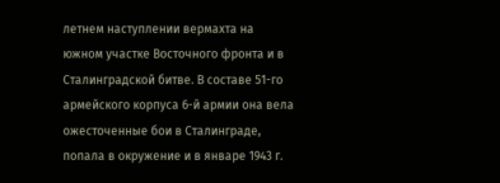летнем наступлении вермахта на южном участке Восточного фронта и в Сталинградской битве. В составе 51-го армейского корпуса 6-й армии она вела ожесточенные бои в Сталинграде, попала в окружение и в январе 1943 г.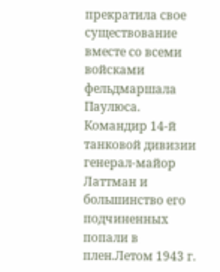прекратила свое существование вместе со всеми войсками фельдмаршала Паулюса. Командир 14-й танковой дивизии генерал-майор Латтман и большинство его подчиненных попали в плен.Летом 1943 г.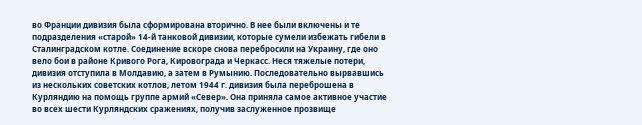во Франции дивизия была сформирована вторично. В нее были включены и те подразделения «старой» 14-й танковой дивизии, которые сумели избежать гибели в Сталинградском котле. Соединение вскоре снова перебросили на Украину, где оно вело бои в районе Кривого Рога, Кировограда и Черкасс. Неся тяжелые потери, дивизия отступила в Молдавию, а затем в Румынию. Последовательно вырвавшись из нескольких советских котлов, летом 1944 г. дивизия была переброшена в Курляндию на помощь группе армий «Север». Она приняла самое активное участие во всех шести Курляндских сражениях, получив заслуженное прозвище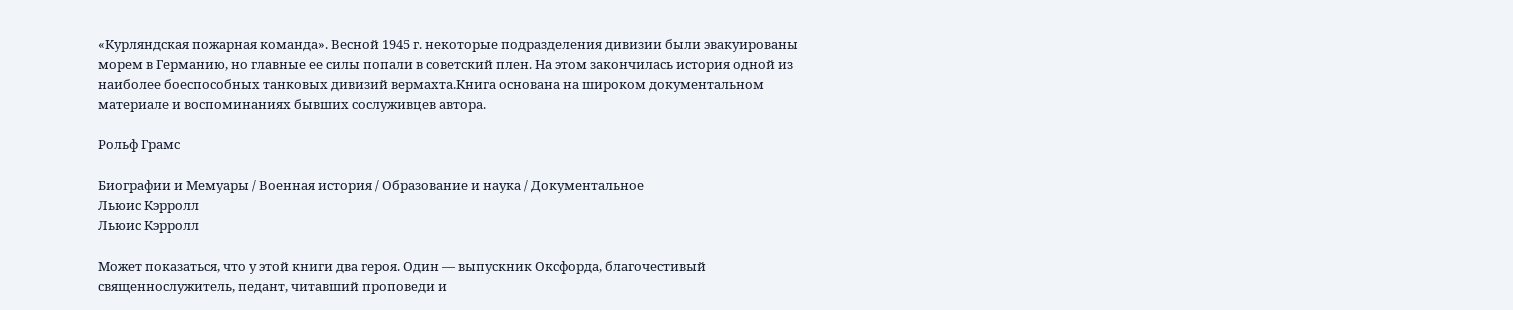«Курляндская пожарная команда». Весной 1945 г. некоторые подразделения дивизии были эвакуированы морем в Германию, но главные ее силы попали в советский плен. На этом закончилась история одной из наиболее боеспособных танковых дивизий вермахта.Книга основана на широком документальном материале и воспоминаниях бывших сослуживцев автора.

Рольф Грамс

Биографии и Мемуары / Военная история / Образование и наука / Документальное
Льюис Кэрролл
Льюис Кэрролл

Может показаться, что у этой книги два героя. Один — выпускник Оксфорда, благочестивый священнослужитель, педант, читавший проповеди и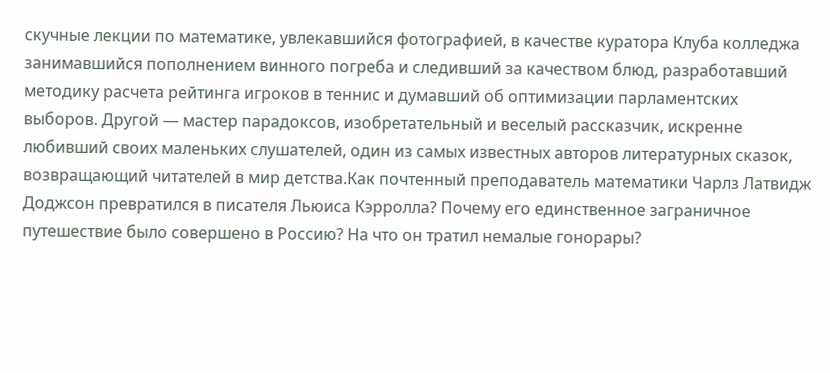скучные лекции по математике, увлекавшийся фотографией, в качестве куратора Клуба колледжа занимавшийся пополнением винного погреба и следивший за качеством блюд, разработавший методику расчета рейтинга игроков в теннис и думавший об оптимизации парламентских выборов. Другой — мастер парадоксов, изобретательный и веселый рассказчик, искренне любивший своих маленьких слушателей, один из самых известных авторов литературных сказок, возвращающий читателей в мир детства.Как почтенный преподаватель математики Чарлз Латвидж Доджсон превратился в писателя Льюиса Кэрролла? Почему его единственное заграничное путешествие было совершено в Россию? На что он тратил немалые гонорары?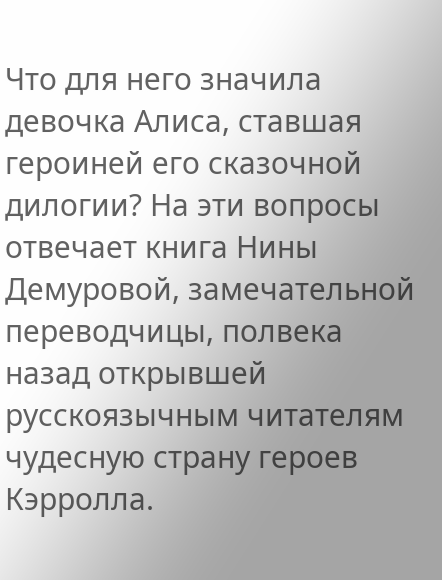Что для него значила девочка Алиса, ставшая героиней его сказочной дилогии? На эти вопросы отвечает книга Нины Демуровой, замечательной переводчицы, полвека назад открывшей русскоязычным читателям чудесную страну героев Кэрролла.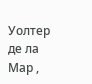Уолтер де ла Мар ,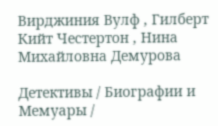Вирджиния Вулф , Гилберт Кийт Честертон , Нина Михайловна Демурова

Детективы / Биографии и Мемуары /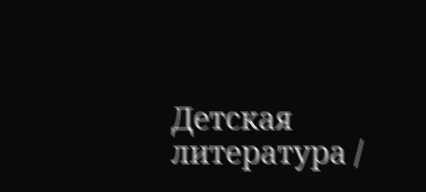Детская литература /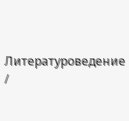Литературоведение /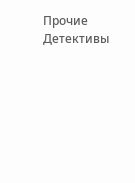Прочие Детективы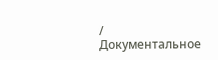/ Документальное